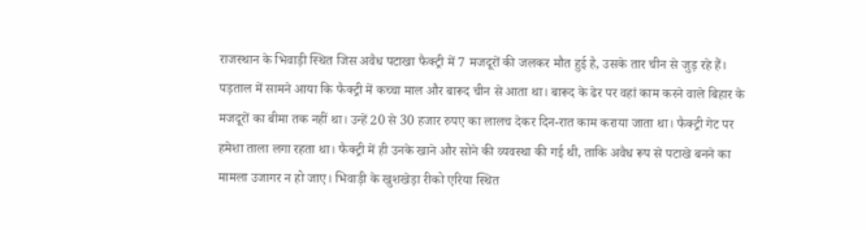राजस्थान के भिवाड़ी स्थित जिस अवैध पटाखा फैक्ट्री में 7 मजदूरों की जलकर मौत हुई है, उसके तार चीन से जुड़ रहे हैं। पड़ताल में सामने आया कि फैक्ट्री में कच्चा माल और बारूद चीन से आता था। बारूद के ढेर पर वहां काम करने वाले बिहार के मजदूरों का बीमा तक नहीं था। उन्हें 20 से 30 हजार रुपए का लालच देकर दिन-रात काम कराया जाता था। फैक्ट्री गेट पर हमेशा ताला लगा रहता था। फैक्ट्री में ही उनके खाने और सोने की व्यवस्था की गई थी, ताकि अवैध रूप से पटाखे बनने का मामला उजागर न हो जाए। भिवाड़ी के खुशखेड़ा रीको एरिया स्थित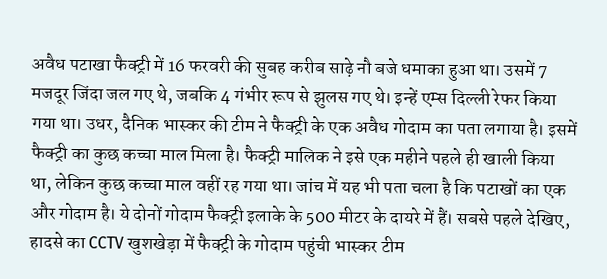अवैध पटाखा फैक्ट्री में 16 फरवरी की सुबह करीब साढ़े नौ बजे धमाका हुआ था। उसमें 7 मजदूर जिंदा जल गए थे, जबकि 4 गंभीर रूप से झुलस गए थे। इन्हें एम्स दिल्ली रेफर किया गया था। उधर, दैनिक भास्कर की टीम ने फैक्ट्री के एक अवैध गोदाम का पता लगाया है। इसमें फैक्ट्री का कुछ कच्चा माल मिला है। फैक्ट्री मालिक ने इसे एक महीने पहले ही खाली किया था, लेकिन कुछ कच्चा माल वहीं रह गया था। जांच में यह भी पता चला है कि पटाखों का एक और गोदाम है। ये दोनों गोदाम फैक्ट्री इलाके के 500 मीटर के दायरे में हैं। सबसे पहले देखिए, हादसे का CCTV खुशखेड़ा में फैक्ट्री के गोदाम पहुंची भास्कर टीम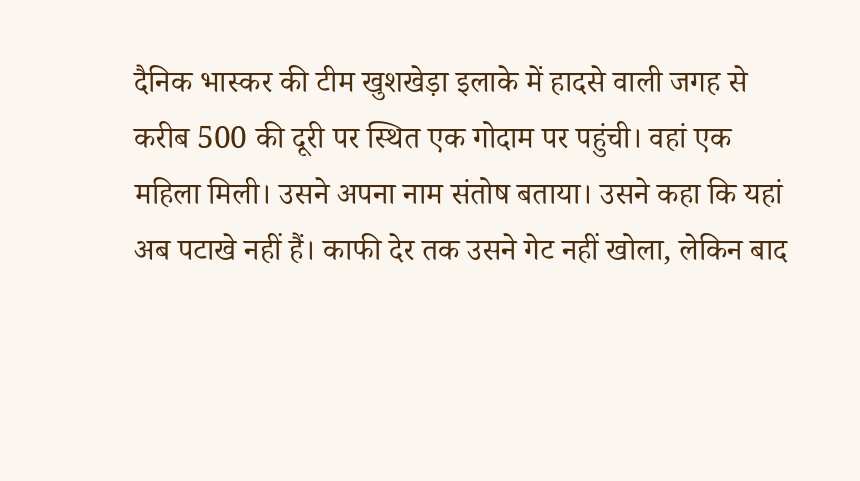दैनिक भास्कर की टीम खुशखेड़ा इलाके में हादसे वाली जगह से करीब 500 की दूरी पर स्थित एक गोदाम पर पहुंची। वहां एक महिला मिली। उसने अपना नाम संतोष बताया। उसने कहा कि यहां अब पटाखे नहीं हैं। काफी देर तक उसने गेट नहीं खोला, लेकिन बाद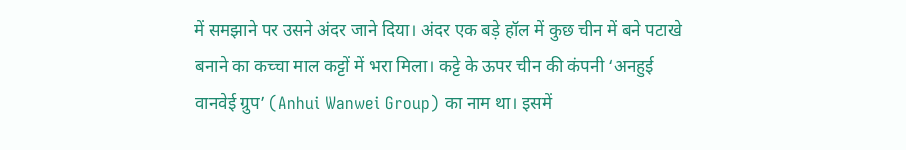में समझाने पर उसने अंदर जाने दिया। अंदर एक बड़े हॉल में कुछ चीन में बने पटाखे बनाने का कच्चा माल कट्टों में भरा मिला। कट्टे के ऊपर चीन की कंपनी ‘अनहुई वानवेई ग्रुप’ (Anhui Wanwei Group) का नाम था। इसमें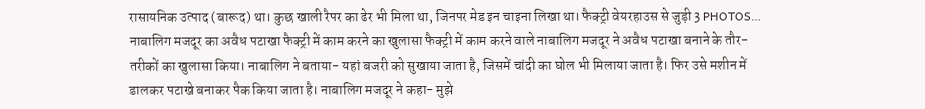रासायनिक उत्पाद (बारूद) था। कुछ खाली रैपर का ढेर भी मिला था, जिनपर मेड इन चाइना लिखा था। फैक्ट्री वेयरहाउस से जुड़ी 3 PHOTOS… नाबालिग मजदूर का अवैध पटाखा फैक्ट्री में काम करने का खुलासा फैक्ट्री में काम करने वाले नाबालिग मजदूर ने अवैध पटाखा बनाने के तौर-तरीकों का खुलासा किया। नाबालिग ने बताया- यहां बजरी को सुखाया जाता है, जिसमें चांदी का घोल भी मिलाया जाता है। फिर उसे मशीन में डालकर पटाखे बनाकर पैक किया जाता है। नाबालिग मजदूर ने कहा- मुझे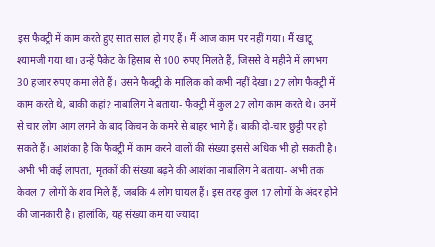इस फैक्ट्री में काम करते हुए सात साल हो गए हैं। मैं आज काम पर नहीं गया। मैं खाटू श्यामजी गया था। उन्हें पैकेट के हिसाब से 100 रुपए मिलते हैं, जिससे वे महीने में लगभग 30 हजार रुपए कमा लेते हैं। उसने फैक्ट्री के मालिक को कभी नहीं देखा। 27 लोग फैक्ट्री में काम करते थे, बाकी कहां? नाबालिग ने बताया- फैक्ट्री में कुल 27 लोग काम करते थे। उनमें से चार लोग आग लगने के बाद किचन के कमरे से बाहर भागे हैं। बाकी दो-चार छुट्टी पर हो सकते हैं। आशंका है कि फैक्ट्री में काम करने वालों की संख्या इससे अधिक भी हो सकती है। अभी भी कई लापता, मृतकों की संख्या बढ़ने की आशंका नाबालिग ने बताया- अभी तक केवल 7 लोगों के शव मिले हैं, जबकि 4 लोग घायल हैं। इस तरह कुल 17 लोगों के अंदर होने की जानकारी है। हालांकि, यह संख्या कम या ज्यादा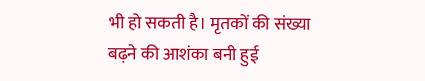भी हो सकती है। मृतकों की संख्या बढ़ने की आशंका बनी हुई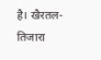है। खैरतल-तिजारा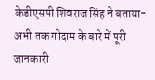केडीएसपी शिवराज सिंह ने बताया- अभी तक गोदाम के बारे में पूरी जानकारी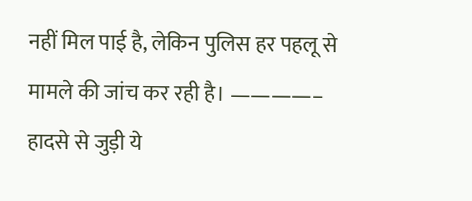नहीं मिल पाई है, लेकिन पुलिस हर पहलू से मामले की जांच कर रही है। ————– हादसे से जुड़ी ये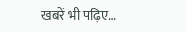खबरें भी पढ़िए…